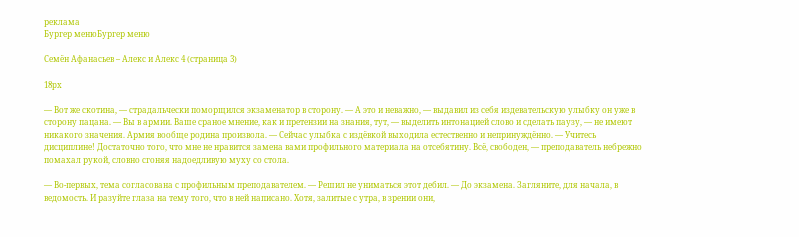реклама
Бургер менюБургер меню

Семён Афанасьев – Алекс и Алекс 4 (страница 3)

18px

— Вот же скотина, — страдальчески поморщился экзаменатор в сторону. — А это и неважно, — выдавил из себя издевательскую улыбку он уже в сторону пацана. — Вы в армии. Ваше сраное мнение, как и претензии на знания, тут, — выделить интонацией слово и сделать паузу, — не имеют никакого значения. Армия вообще родина произвола. — Сейчас улыбка с издёвкой выходила естественно и непринуждённо. — Учитесь дисциплине! Достаточно того, что мне не нравится замена вами профильного материала на отсебятину. Всё, свободен, — преподаватель небрежно помахал рукой, словно сгоняя надоедливую муху со стола.

— Во-первых, тема согласована с профильным преподавателем. — Решил не униматься этот дебил. — До экзамена. Загляните, для начала, в ведомость. И разуйте глаза на тему того, что в ней написано. Хотя, залитые с утра, в зрении они,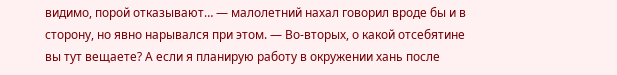видимо, порой отказывают… — малолетний нахал говорил вроде бы и в сторону, но явно нарывался при этом. — Во-вторых, о какой отсебятине вы тут вещаете? А если я планирую работу в окружении хань после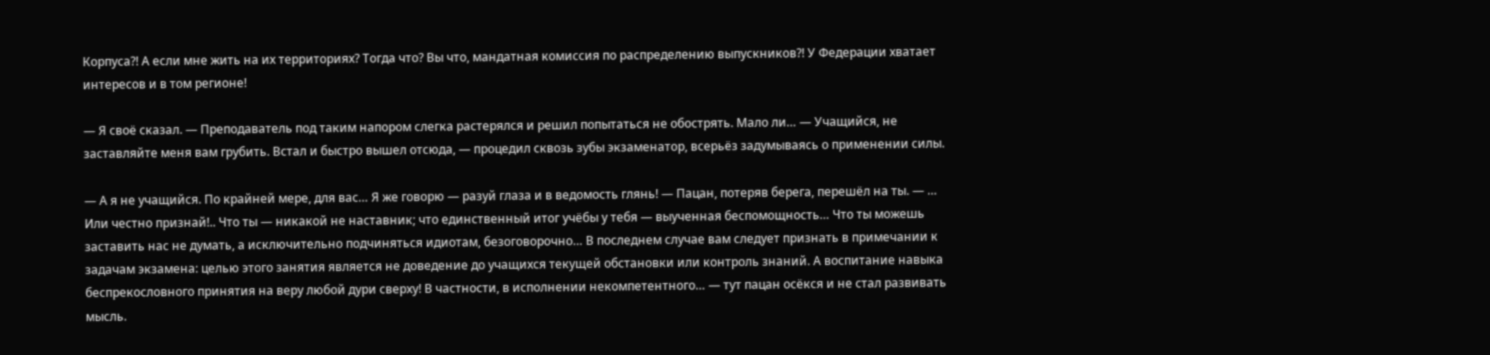Корпуса?! А если мне жить на их территориях? Тогда что? Вы что, мандатная комиссия по распределению выпускников?! У Федерации хватает интересов и в том регионе!

— Я своё сказал. — Преподаватель под таким напором слегка растерялся и решил попытаться не обострять. Мало ли… — Учащийся, не заставляйте меня вам грубить. Встал и быстро вышел отсюда, — процедил сквозь зубы экзаменатор, всерьёз задумываясь о применении силы.

— А я не учащийся. По крайней мере, для вас… Я же говорю — разуй глаза и в ведомость глянь! — Пацан, потеряв берега, перешёл на ты. — … Или честно признай!.. Что ты — никакой не наставник; что единственный итог учёбы у тебя — выученная беспомощность… Что ты можешь заставить нас не думать, а исключительно подчиняться идиотам, безоговорочно… В последнем случае вам следует признать в примечании к задачам экзамена: целью этого занятия является не доведение до учащихся текущей обстановки или контроль знаний. А воспитание навыка беспрекословного принятия на веру любой дури сверху! В частности, в исполнении некомпетентного… — тут пацан осёкся и не стал развивать мысль.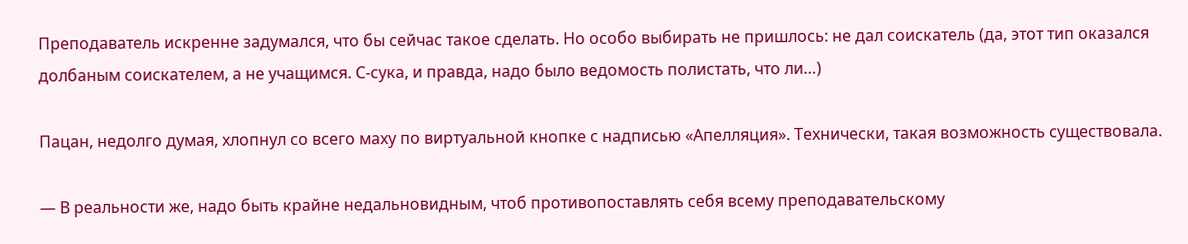Преподаватель искренне задумался, что бы сейчас такое сделать. Но особо выбирать не пришлось: не дал соискатель (да, этот тип оказался долбаным соискателем, а не учащимся. С-сука, и правда, надо было ведомость полистать, что ли…)

Пацан, недолго думая, хлопнул со всего маху по виртуальной кнопке с надписью «Апелляция». Технически, такая возможность существовала.

— В реальности же, надо быть крайне недальновидным, чтоб противопоставлять себя всему преподавательскому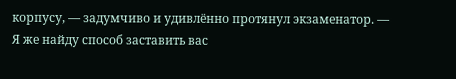корпусу, — задумчиво и удивлённо протянул экзаменатор. — Я же найду способ заставить вас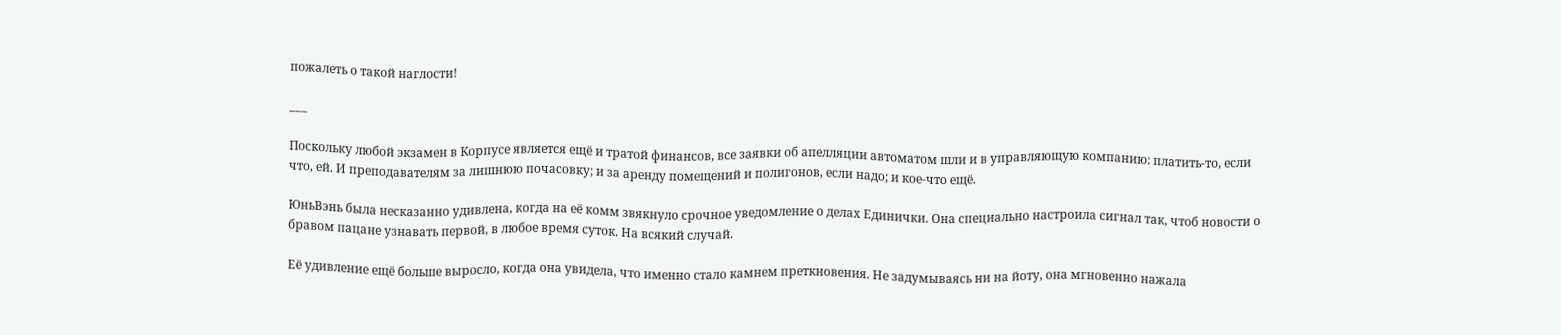пожалеть о такой наглости!

___

Поскольку любой экзамен в Корпусе является ещё и тратой финансов, все заявки об апелляции автоматом шли и в управляющую компанию: платить-то, если что, ей. И преподавателям за лишнюю почасовку; и за аренду помещений и полигонов, если надо; и кое-что ещё.

ЮньВэнь была несказанно удивлена, когда на её комм звякнуло срочное уведомление о делах Единички. Она специально настроила сигнал так, чтоб новости о бравом пацане узнавать первой, в любое время суток. На всякий случай.

Её удивление ещё больше выросло, когда она увидела, что именно стало камнем преткновения. Не задумываясь ни на йоту, она мгновенно нажала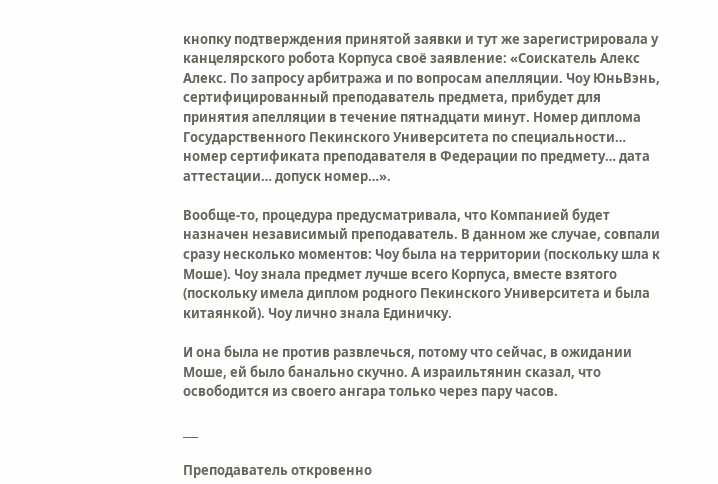кнопку подтверждения принятой заявки и тут же зарегистрировала у канцелярского робота Корпуса своё заявление: «Соискатель Алекс Алекс. По запросу арбитража и по вопросам апелляции. Чоу ЮньВэнь, сертифицированный преподаватель предмета, прибудет для принятия апелляции в течение пятнадцати минут. Номер диплома Государственного Пекинского Университета по специальности… номер сертификата преподавателя в Федерации по предмету… дата аттестации… допуск номер…».

Вообще-то, процедура предусматривала, что Компанией будет назначен независимый преподаватель. В данном же случае, совпали сразу несколько моментов: Чоу была на территории (поскольку шла к Моше). Чоу знала предмет лучше всего Корпуса, вместе взятого (поскольку имела диплом родного Пекинского Университета и была китаянкой). Чоу лично знала Единичку.

И она была не против развлечься, потому что сейчас, в ожидании Моше, ей было банально скучно. А израильтянин сказал, что освободится из своего ангара только через пару часов.

___

Преподаватель откровенно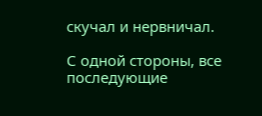скучал и нервничал.

С одной стороны, все последующие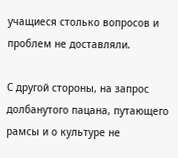учащиеся столько вопросов и проблем не доставляли.

С другой стороны, на запрос долбанутого пацана, путающего рамсы и о культуре не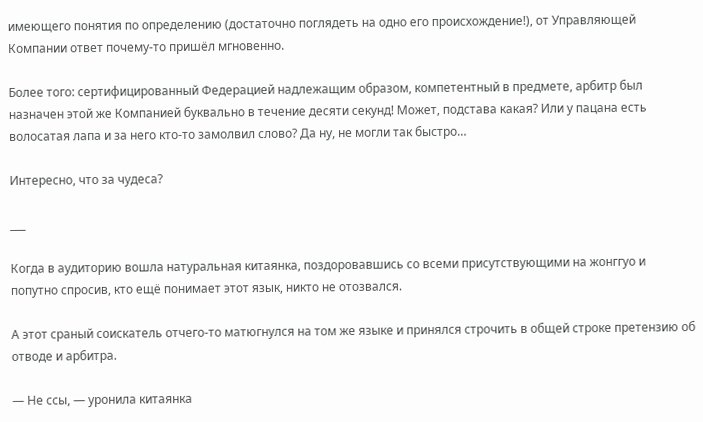имеющего понятия по определению (достаточно поглядеть на одно его происхождение!), от Управляющей Компании ответ почему-то пришёл мгновенно.

Более того: сертифицированный Федерацией надлежащим образом, компетентный в предмете, арбитр был назначен этой же Компанией буквально в течение десяти секунд! Может, подстава какая? Или у пацана есть волосатая лапа и за него кто-то замолвил слово? Да ну, не могли так быстро…

Интересно, что за чудеса?

___

Когда в аудиторию вошла натуральная китаянка, поздоровавшись со всеми присутствующими на жонггуо и попутно спросив, кто ещё понимает этот язык, никто не отозвался.

А этот сраный соискатель отчего-то матюгнулся на том же языке и принялся строчить в общей строке претензию об отводе и арбитра.

— Не ссы, — уронила китаянка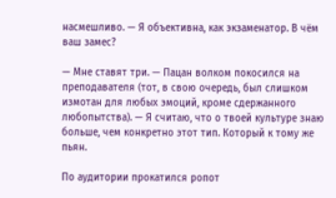насмешливо. — Я объективна, как экзаменатор. В чём ваш замес?

— Мне ставят три. — Пацан волком покосился на преподавателя (тот, в свою очередь, был слишком измотан для любых эмоций, кроме сдержанного любопытства). — Я считаю, что о твоей культуре знаю больше, чем конкретно этот тип. Который к тому же пьян.

По аудитории прокатился ропот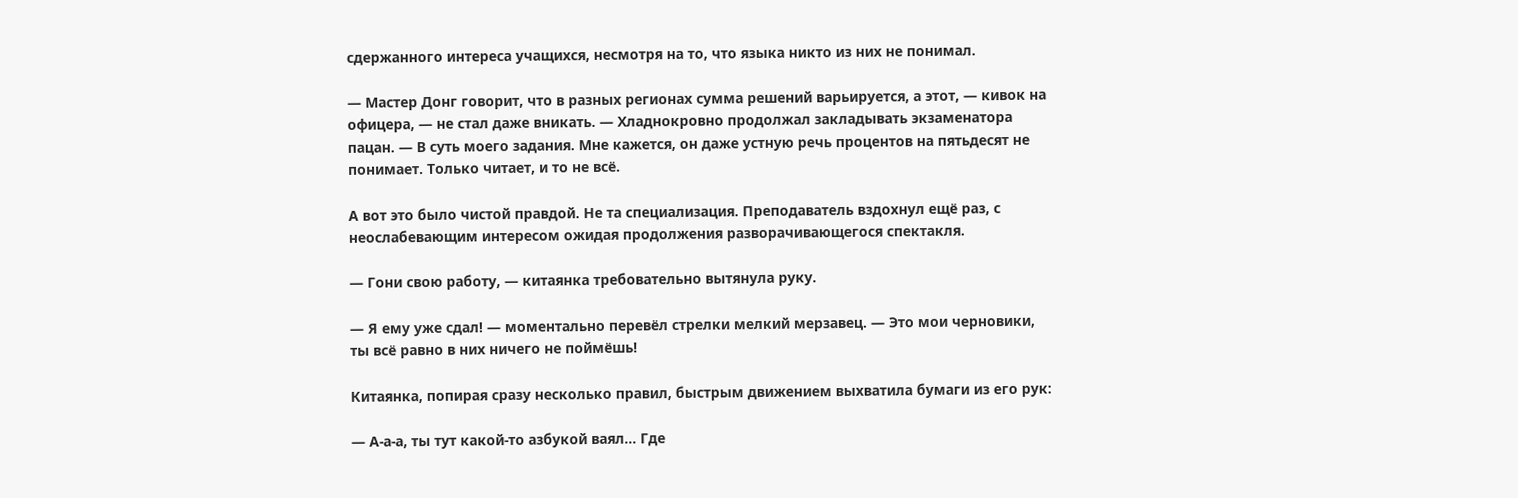сдержанного интереса учащихся, несмотря на то, что языка никто из них не понимал.

— Мастер Донг говорит, что в разных регионах сумма решений варьируется, а этот, — кивок на офицера, — не стал даже вникать. — Хладнокровно продолжал закладывать экзаменатора пацан. — В суть моего задания. Мне кажется, он даже устную речь процентов на пятьдесят не понимает. Только читает, и то не всё.

А вот это было чистой правдой. Не та специализация. Преподаватель вздохнул ещё раз, с неослабевающим интересом ожидая продолжения разворачивающегося спектакля.

— Гони свою работу, — китаянка требовательно вытянула руку.

— Я ему уже сдал! — моментально перевёл стрелки мелкий мерзавец. — Это мои черновики, ты всё равно в них ничего не поймёшь!

Китаянка, попирая сразу несколько правил, быстрым движением выхватила бумаги из его рук:

— А-а-а, ты тут какой-то азбукой ваял… Где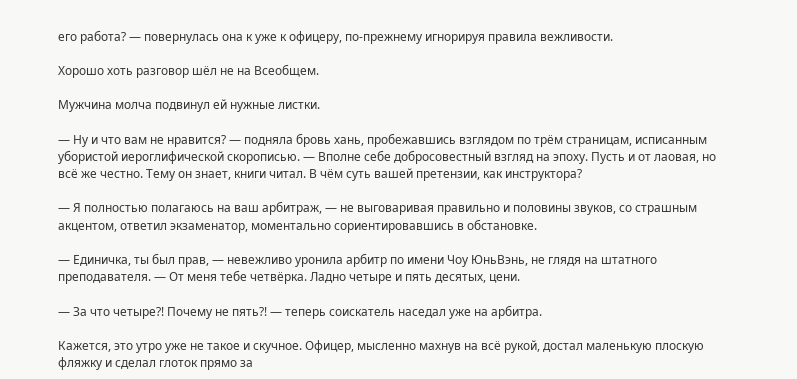его работа? — повернулась она к уже к офицеру, по-прежнему игнорируя правила вежливости.

Хорошо хоть разговор шёл не на Всеобщем.

Мужчина молча подвинул ей нужные листки.

— Ну и что вам не нравится? — подняла бровь хань, пробежавшись взглядом по трём страницам, исписанным убористой иероглифической скорописью. — Вполне себе добросовестный взгляд на эпоху. Пусть и от лаовая, но всё же честно. Тему он знает, книги читал. В чём суть вашей претензии, как инструктора?

— Я полностью полагаюсь на ваш арбитраж, — не выговаривая правильно и половины звуков, со страшным акцентом, ответил экзаменатор, моментально сориентировавшись в обстановке.

— Единичка, ты был прав, — невежливо уронила арбитр по имени Чоу ЮньВэнь, не глядя на штатного преподавателя. — От меня тебе четвёрка. Ладно четыре и пять десятых, цени.

— За что четыре?! Почему не пять?! — теперь соискатель наседал уже на арбитра.

Кажется, это утро уже не такое и скучное. Офицер, мысленно махнув на всё рукой, достал маленькую плоскую фляжку и сделал глоток прямо за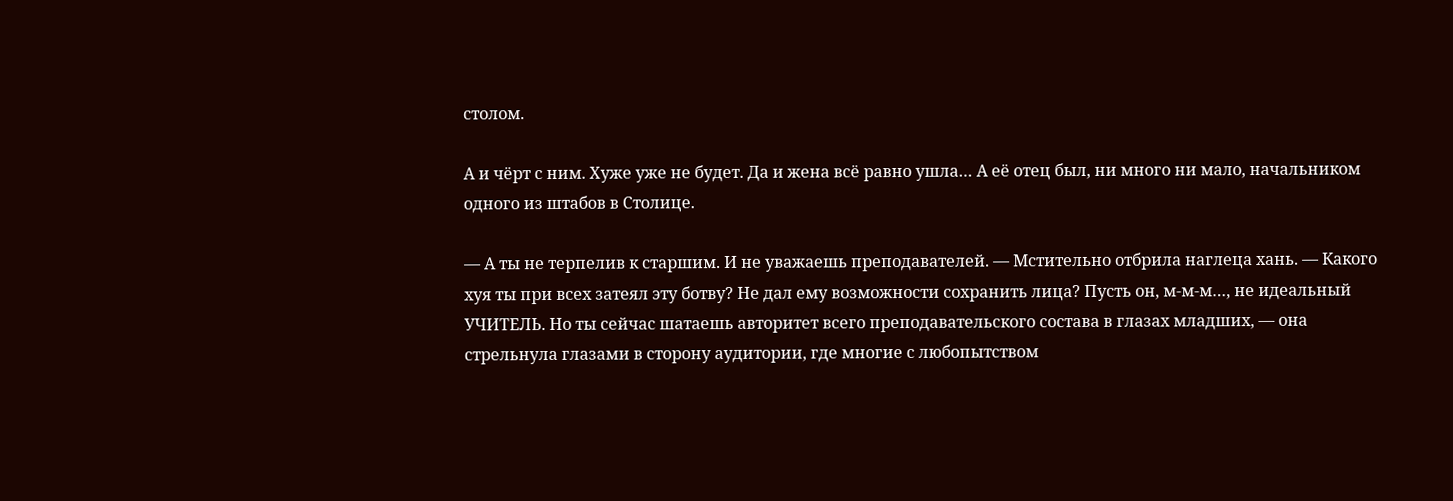столом.

А и чёрт с ним. Хуже уже не будет. Да и жена всё равно ушла… А её отец был, ни много ни мало, начальником одного из штабов в Столице.

— А ты не терпелив к старшим. И не уважаешь преподавателей. — Мстительно отбрила наглеца хань. — Какого хуя ты при всех затеял эту ботву? Не дал ему возможности сохранить лица? Пусть он, м-м-м…, не идеальный УЧИТЕЛЬ. Но ты сейчас шатаешь авторитет всего преподавательского состава в глазах младших, — она стрельнула глазами в сторону аудитории, где многие с любопытством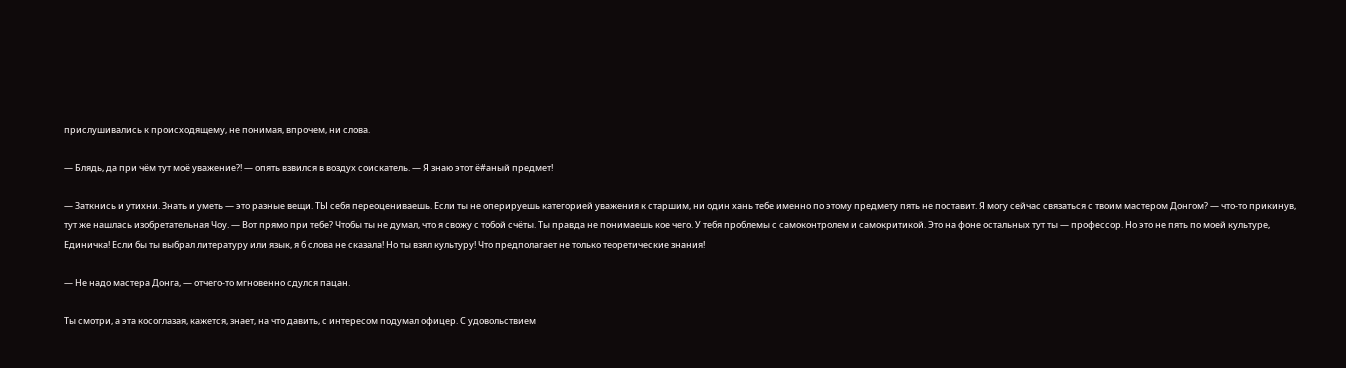прислушивались к происходящему, не понимая, впрочем, ни слова.

— Блядь, да при чём тут моё уважение?! — опять взвился в воздух соискатель. — Я знаю этот ё#аный предмет!

— Заткнись и утихни. Знать и уметь — это разные вещи. ТЫ себя переоцениваешь. Если ты не оперируешь категорией уважения к старшим, ни один хань тебе именно по этому предмету пять не поставит. Я могу сейчас связаться с твоим мастером Донгом? — что-то прикинув, тут же нашлась изобретательная Чоу. — Вот прямо при тебе? Чтобы ты не думал, что я свожу с тобой счёты. Ты правда не понимаешь кое чего. У тебя проблемы с самоконтролем и самокритикой. Это на фоне остальных тут ты — профессор. Но это не пять по моей культуре, Единичка! Если бы ты выбрал литературу или язык, я б слова не сказала! Но ты взял культуру! Что предполагает не только теоретические знания!

— Не надо мастера Донга, — отчего-то мгновенно сдулся пацан.

Ты смотри, а эта косоглазая, кажется, знает, на что давить, с интересом подумал офицер. С удовольствием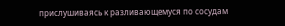прислушиваясь к разливающемуся по сосудам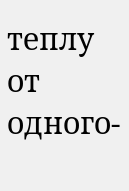теплу от одного-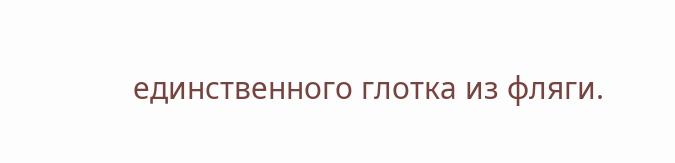единственного глотка из фляги.